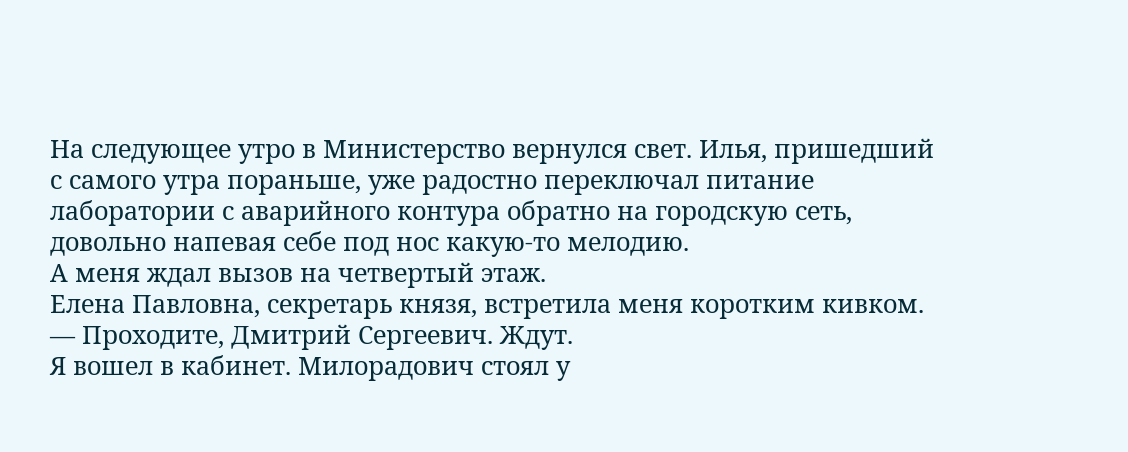На следующее утро в Министерство вернулся свет. Илья, пришедший с самого утра пораньше, уже радостно переключал питание лаборатории с аварийного контура обратно на городскую сеть, довольно напевая себе под нос какую-то мелодию.
А меня ждал вызов на четвертый этаж.
Елена Павловна, секретарь князя, встретила меня коротким кивком.
— Проходите, Дмитрий Сергеевич. Ждут.
Я вошел в кабинет. Милорадович стоял у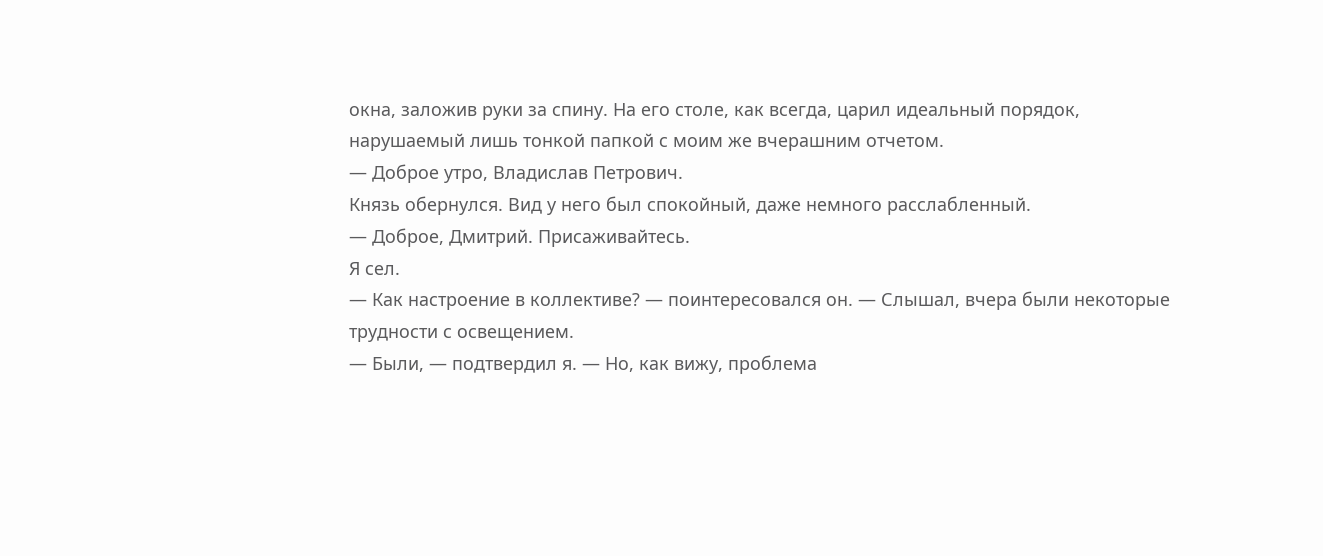окна, заложив руки за спину. На его столе, как всегда, царил идеальный порядок, нарушаемый лишь тонкой папкой с моим же вчерашним отчетом.
— Доброе утро, Владислав Петрович.
Князь обернулся. Вид у него был спокойный, даже немного расслабленный.
— Доброе, Дмитрий. Присаживайтесь.
Я сел.
— Как настроение в коллективе? — поинтересовался он. — Слышал, вчера были некоторые трудности с освещением.
— Были, — подтвердил я. — Но, как вижу, проблема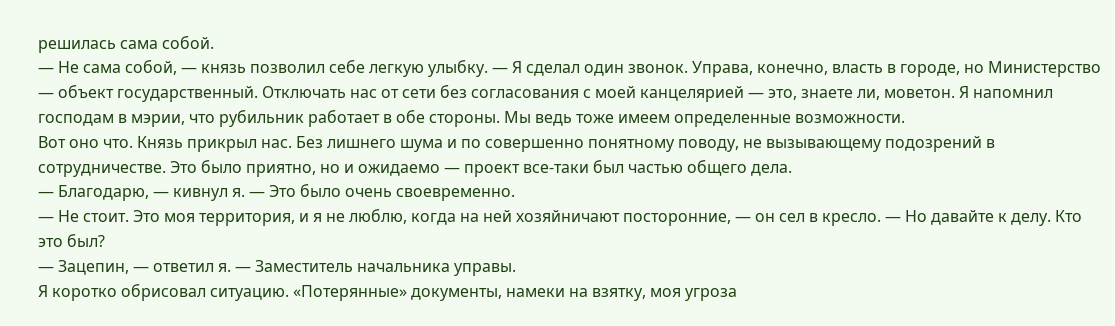решилась сама собой.
— Не сама собой, — князь позволил себе легкую улыбку. — Я сделал один звонок. Управа, конечно, власть в городе, но Министерство — объект государственный. Отключать нас от сети без согласования с моей канцелярией — это, знаете ли, моветон. Я напомнил господам в мэрии, что рубильник работает в обе стороны. Мы ведь тоже имеем определенные возможности.
Вот оно что. Князь прикрыл нас. Без лишнего шума и по совершенно понятному поводу, не вызывающему подозрений в сотрудничестве. Это было приятно, но и ожидаемо — проект все-таки был частью общего дела.
— Благодарю, — кивнул я. — Это было очень своевременно.
— Не стоит. Это моя территория, и я не люблю, когда на ней хозяйничают посторонние, — он сел в кресло. — Но давайте к делу. Кто это был?
— Зацепин, — ответил я. — Заместитель начальника управы.
Я коротко обрисовал ситуацию. «Потерянные» документы, намеки на взятку, моя угроза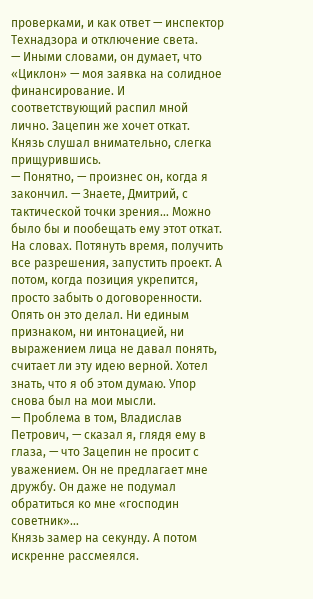проверками, и как ответ — инспектор Технадзора и отключение света.
— Иными словами, он думает, что «Циклон» — моя заявка на солидное финансирование. И соответствующий распил мной лично. Зацепин же хочет откат.
Князь слушал внимательно, слегка прищурившись.
— Понятно, — произнес он, когда я закончил. — Знаете, Дмитрий, с тактической точки зрения… Можно было бы и пообещать ему этот откат. На словах. Потянуть время, получить все разрешения, запустить проект. А потом, когда позиция укрепится, просто забыть о договоренности.
Опять он это делал. Ни единым признаком, ни интонацией, ни выражением лица не давал понять, считает ли эту идею верной. Хотел знать, что я об этом думаю. Упор снова был на мои мысли.
— Проблема в том, Владислав Петрович, — сказал я, глядя ему в глаза, — что Зацепин не просит с уважением. Он не предлагает мне дружбу. Он даже не подумал обратиться ко мне «господин советник»…
Князь замер на секунду. А потом искренне рассмеялся.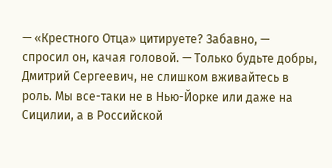— «Крестного Отца» цитируете? Забавно, — спросил он, качая головой. — Только будьте добры, Дмитрий Сергеевич, не слишком вживайтесь в роль. Мы все-таки не в Нью-Йорке или даже на Сицилии, а в Российской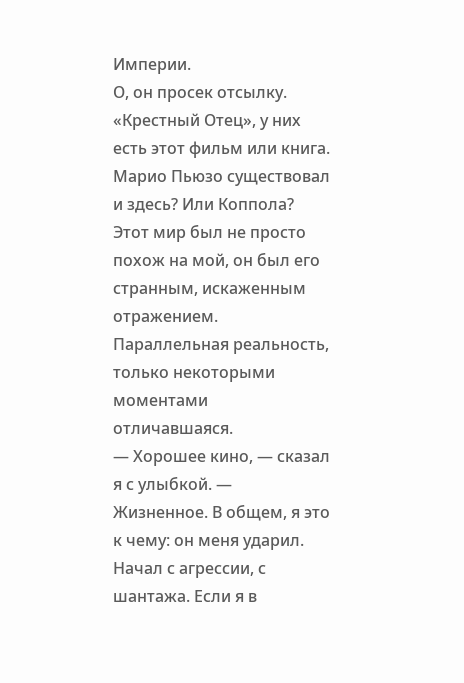Империи.
О, он просек отсылку. «Крестный Отец», у них есть этот фильм или книга. Марио Пьюзо существовал и здесь? Или Коппола? Этот мир был не просто похож на мой, он был его странным, искаженным отражением. Параллельная реальность, только некоторыми моментами отличавшаяся.
— Хорошее кино, — сказал я с улыбкой. — Жизненное. В общем, я это к чему: он меня ударил. Начал с агрессии, с шантажа. Если я в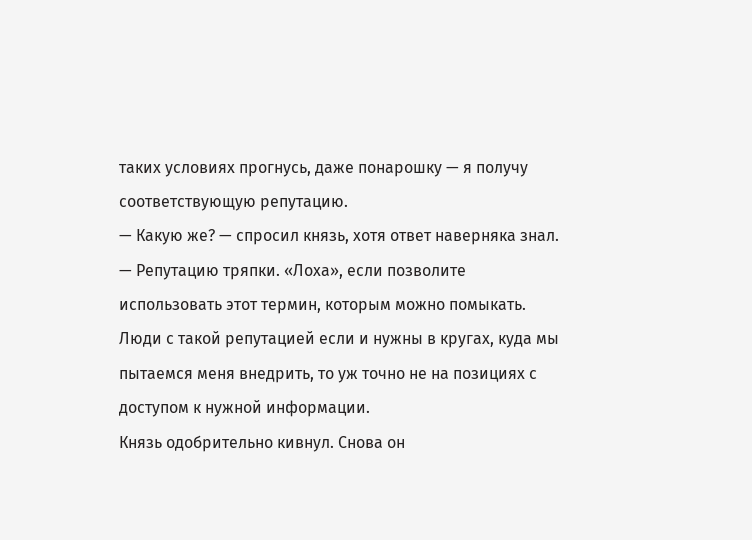таких условиях прогнусь, даже понарошку — я получу соответствующую репутацию.
— Какую же? — спросил князь, хотя ответ наверняка знал.
— Репутацию тряпки. «Лоха», если позволите использовать этот термин, которым можно помыкать. Люди с такой репутацией если и нужны в кругах, куда мы пытаемся меня внедрить, то уж точно не на позициях с доступом к нужной информации.
Князь одобрительно кивнул. Снова он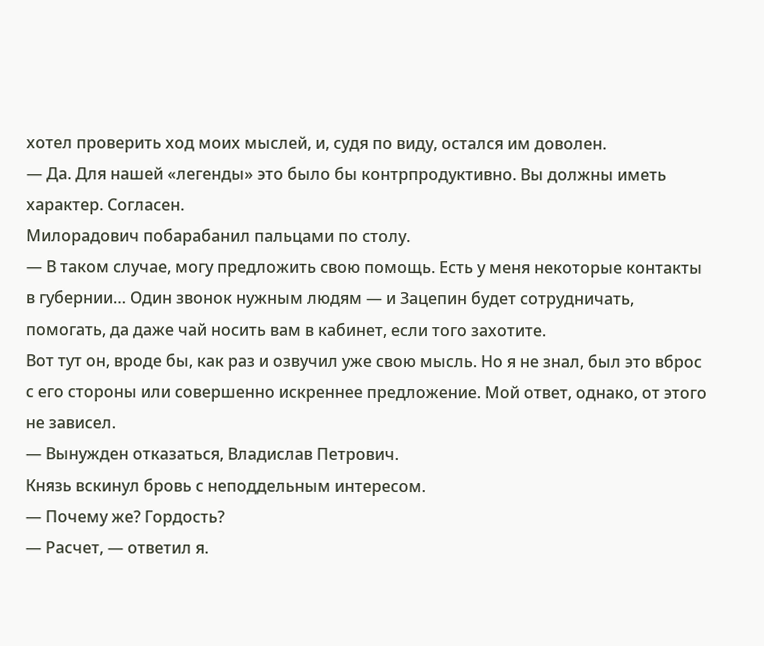хотел проверить ход моих мыслей, и, судя по виду, остался им доволен.
— Да. Для нашей «легенды» это было бы контрпродуктивно. Вы должны иметь характер. Согласен.
Милорадович побарабанил пальцами по столу.
— В таком случае, могу предложить свою помощь. Есть у меня некоторые контакты в губернии… Один звонок нужным людям — и Зацепин будет сотрудничать, помогать, да даже чай носить вам в кабинет, если того захотите.
Вот тут он, вроде бы, как раз и озвучил уже свою мысль. Но я не знал, был это вброс с его стороны или совершенно искреннее предложение. Мой ответ, однако, от этого не зависел.
— Вынужден отказаться, Владислав Петрович.
Князь вскинул бровь с неподдельным интересом.
— Почему же? Гордость?
— Расчет, — ответил я.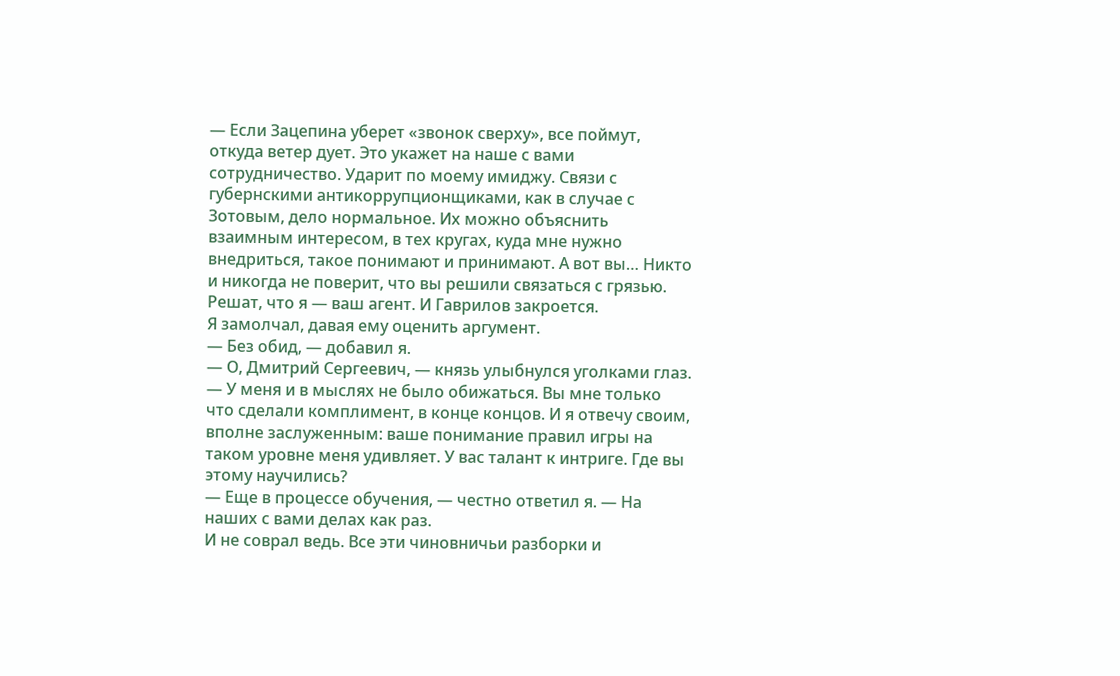— Если Зацепина уберет «звонок сверху», все поймут, откуда ветер дует. Это укажет на наше с вами сотрудничество. Ударит по моему имиджу. Связи с губернскими антикоррупционщиками, как в случае с Зотовым, дело нормальное. Их можно объяснить взаимным интересом, в тех кругах, куда мне нужно внедриться, такое понимают и принимают. А вот вы… Никто и никогда не поверит, что вы решили связаться с грязью. Решат, что я — ваш агент. И Гаврилов закроется.
Я замолчал, давая ему оценить аргумент.
— Без обид, — добавил я.
— О, Дмитрий Сергеевич, — князь улыбнулся уголками глаз. — У меня и в мыслях не было обижаться. Вы мне только что сделали комплимент, в конце концов. И я отвечу своим, вполне заслуженным: ваше понимание правил игры на таком уровне меня удивляет. У вас талант к интриге. Где вы этому научились?
— Еще в процессе обучения, — честно ответил я. — На наших с вами делах как раз.
И не соврал ведь. Все эти чиновничьи разборки и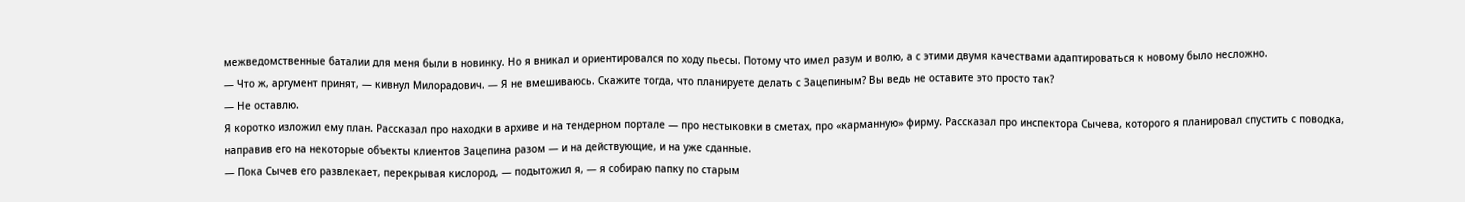межведомственные баталии для меня были в новинку. Но я вникал и ориентировался по ходу пьесы. Потому что имел разум и волю, а с этими двумя качествами адаптироваться к новому было несложно.
— Что ж, аргумент принят, — кивнул Милорадович. — Я не вмешиваюсь. Скажите тогда, что планируете делать с Зацепиным? Вы ведь не оставите это просто так?
— Не оставлю.
Я коротко изложил ему план. Рассказал про находки в архиве и на тендерном портале — про нестыковки в сметах, про «карманную» фирму. Рассказал про инспектора Сычева, которого я планировал спустить с поводка, направив его на некоторые объекты клиентов Зацепина разом — и на действующие, и на уже сданные.
— Пока Сычев его развлекает, перекрывая кислород, — подытожил я, — я собираю папку по старым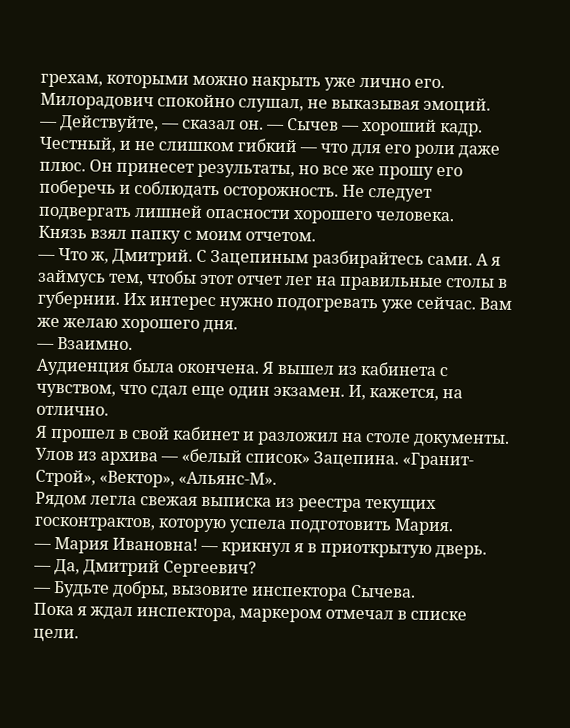грехам, которыми можно накрыть уже лично его.
Милорадович спокойно слушал, не выказывая эмоций.
— Действуйте, — сказал он. — Сычев — хороший кадр. Честный, и не слишком гибкий — что для его роли даже плюс. Он принесет результаты, но все же прошу его поберечь и соблюдать осторожность. Не следует подвергать лишней опасности хорошего человека.
Князь взял папку с моим отчетом.
— Что ж, Дмитрий. С Зацепиным разбирайтесь сами. А я займусь тем, чтобы этот отчет лег на правильные столы в губернии. Их интерес нужно подогревать уже сейчас. Вам же желаю хорошего дня.
— Взаимно.
Аудиенция была окончена. Я вышел из кабинета с чувством, что сдал еще один экзамен. И, кажется, на отлично.
Я прошел в свой кабинет и разложил на столе документы. Улов из архива — «белый список» Зацепина. «Гранит-Строй», «Вектор», «Альянс-М».
Рядом легла свежая выписка из реестра текущих госконтрактов, которую успела подготовить Мария.
— Мария Ивановна! — крикнул я в приоткрытую дверь.
— Да, Дмитрий Сергеевич?
— Будьте добры, вызовите инспектора Сычева.
Пока я ждал инспектора, маркером отмечал в списке цели.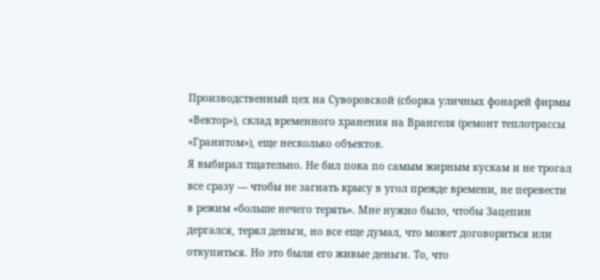Производственный цех на Суворовской (сборка уличных фонарей фирмы «Вектор»), склад временного хранения на Врангеля (ремонт теплотрассы «Гранитом»), еще несколько объектов.
Я выбирал тщательно. Не бил пока по самым жирным кускам и не трогал все сразу — чтобы не загнать крысу в угол прежде времени, не перевести в режим «больше нечего терять». Мне нужно было, чтобы Зацепин дергался, терял деньги, но все еще думал, что может договориться или откупиться. Но это были его живые деньги. То, что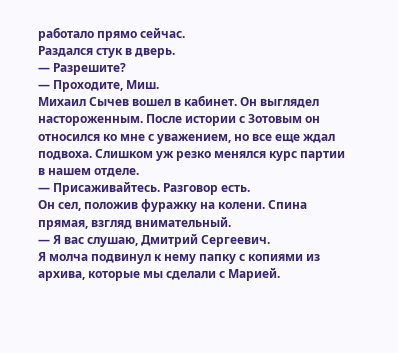работало прямо сейчас.
Раздался стук в дверь.
— Разрешите?
— Проходите, Миш.
Михаил Сычев вошел в кабинет. Он выглядел настороженным. После истории с Зотовым он относился ко мне с уважением, но все еще ждал подвоха. Слишком уж резко менялся курс партии в нашем отделе.
— Присаживайтесь. Разговор есть.
Он сел, положив фуражку на колени. Спина прямая, взгляд внимательный.
— Я вас слушаю, Дмитрий Сергеевич.
Я молча подвинул к нему папку с копиями из архива, которые мы сделали с Марией.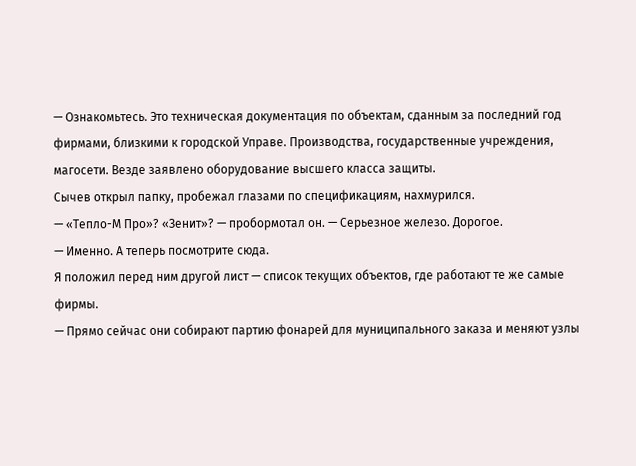— Ознакомьтесь. Это техническая документация по объектам, сданным за последний год фирмами, близкими к городской Управе. Производства, государственные учреждения, магосети. Везде заявлено оборудование высшего класса защиты.
Сычев открыл папку, пробежал глазами по спецификациям, нахмурился.
— «Тепло-М Про»? «Зенит»? — пробормотал он. — Серьезное железо. Дорогое.
— Именно. А теперь посмотрите сюда.
Я положил перед ним другой лист — список текущих объектов, где работают те же самые фирмы.
— Прямо сейчас они собирают партию фонарей для муниципального заказа и меняют узлы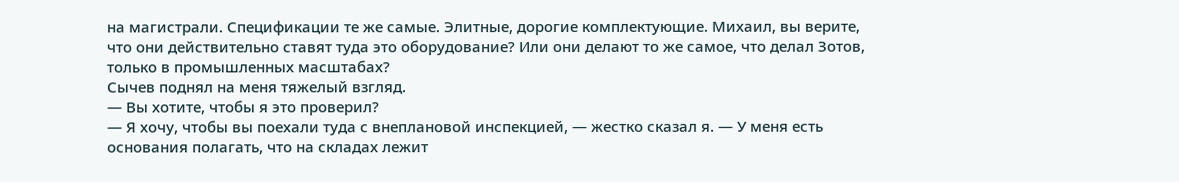на магистрали. Спецификации те же самые. Элитные, дорогие комплектующие. Михаил, вы верите, что они действительно ставят туда это оборудование? Или они делают то же самое, что делал Зотов, только в промышленных масштабах?
Сычев поднял на меня тяжелый взгляд.
— Вы хотите, чтобы я это проверил?
— Я хочу, чтобы вы поехали туда с внеплановой инспекцией, — жестко сказал я. — У меня есть основания полагать, что на складах лежит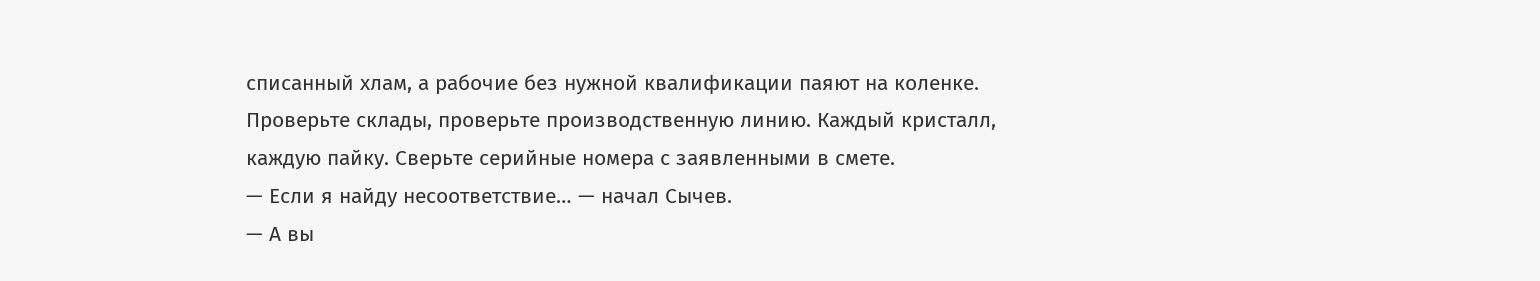списанный хлам, а рабочие без нужной квалификации паяют на коленке. Проверьте склады, проверьте производственную линию. Каждый кристалл, каждую пайку. Сверьте серийные номера с заявленными в смете.
— Если я найду несоответствие… — начал Сычев.
— А вы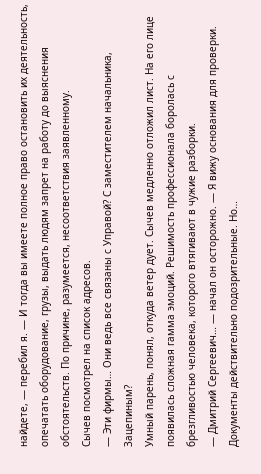найдете, — перебил я. — И тогда вы имеете полное право остановить их деятельность, опечатать оборудование, грузы, выдать людям запрет на работу до выяснения обстоятельств. По причине, разумеется, несоответствия заявленному.
Сычев посмотрел на список адресов.
— Эти фирмы… Они ведь все связаны с Управой? С заместителем начальника, Зацепиным?
Умный парень, понял, откуда ветер дует. Сычев медленно отложил лист. На его лице появилась сложная гамма эмоций. Решимость профессионала боролась с брезгливостью человека, которого втягивают в чужие разборки.
— Дмитрий Сергеевич… — начал он осторожно. — Я вижу основания для проверки. Документы действительно подозрительные. Но…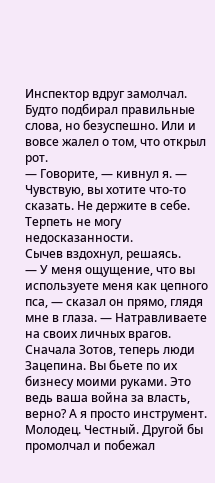Инспектор вдруг замолчал. Будто подбирал правильные слова, но безуспешно. Или и вовсе жалел о том, что открыл рот.
— Говорите, — кивнул я. — Чувствую, вы хотите что-то сказать. Не держите в себе. Терпеть не могу недосказанности.
Сычев вздохнул, решаясь.
— У меня ощущение, что вы используете меня как цепного пса, — сказал он прямо, глядя мне в глаза. — Натравливаете на своих личных врагов. Сначала Зотов, теперь люди Зацепина. Вы бьете по их бизнесу моими руками. Это ведь ваша война за власть, верно? А я просто инструмент.
Молодец. Честный. Другой бы промолчал и побежал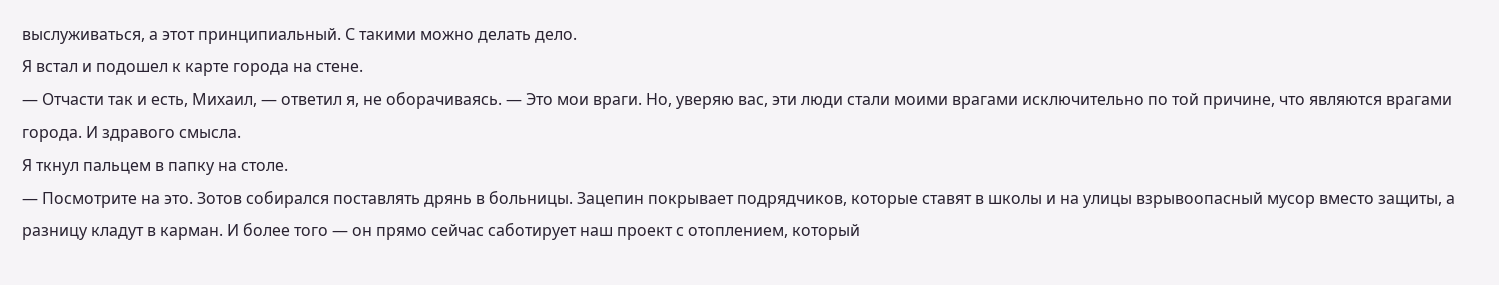выслуживаться, а этот принципиальный. С такими можно делать дело.
Я встал и подошел к карте города на стене.
— Отчасти так и есть, Михаил, — ответил я, не оборачиваясь. — Это мои враги. Но, уверяю вас, эти люди стали моими врагами исключительно по той причине, что являются врагами города. И здравого смысла.
Я ткнул пальцем в папку на столе.
— Посмотрите на это. Зотов собирался поставлять дрянь в больницы. Зацепин покрывает подрядчиков, которые ставят в школы и на улицы взрывоопасный мусор вместо защиты, а разницу кладут в карман. И более того — он прямо сейчас саботирует наш проект с отоплением, который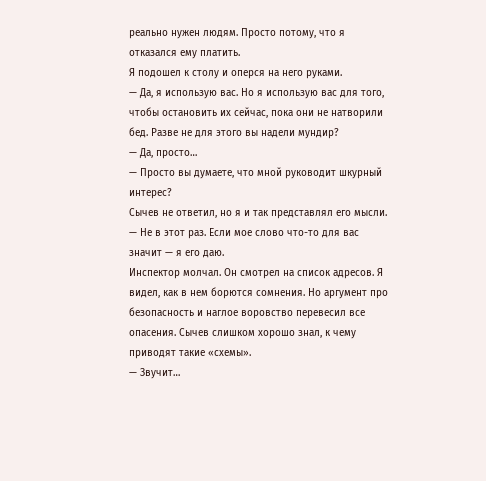реально нужен людям. Просто потому, что я отказался ему платить.
Я подошел к столу и оперся на него руками.
— Да, я использую вас. Но я использую вас для того, чтобы остановить их сейчас, пока они не натворили бед. Разве не для этого вы надели мундир?
— Да, просто…
— Просто вы думаете, что мной руководит шкурный интерес?
Сычев не ответил, но я и так представлял его мысли.
— Не в этот раз. Если мое слово что-то для вас значит — я его даю.
Инспектор молчал. Он смотрел на список адресов. Я видел, как в нем борются сомнения. Но аргумент про безопасность и наглое воровство перевесил все опасения. Сычев слишком хорошо знал, к чему приводят такие «схемы».
— Звучит…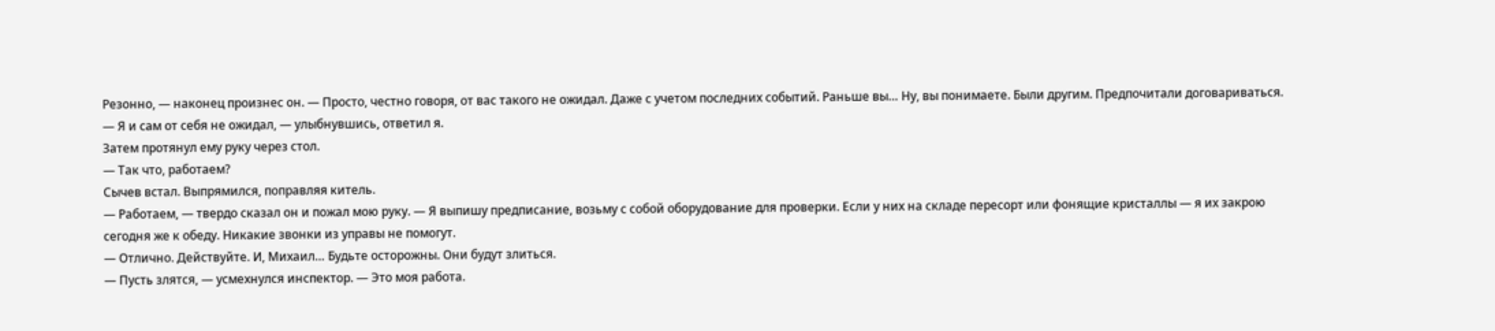Резонно, — наконец произнес он. — Просто, честно говоря, от вас такого не ожидал. Даже с учетом последних событий. Раньше вы… Ну, вы понимаете. Были другим. Предпочитали договариваться.
— Я и сам от себя не ожидал, — улыбнувшись, ответил я.
Затем протянул ему руку через стол.
— Так что, работаем?
Сычев встал. Выпрямился, поправляя китель.
— Работаем, — твердо сказал он и пожал мою руку. — Я выпишу предписание, возьму с собой оборудование для проверки. Если у них на складе пересорт или фонящие кристаллы — я их закрою сегодня же к обеду. Никакие звонки из управы не помогут.
— Отлично. Действуйте. И, Михаил… Будьте осторожны. Они будут злиться.
— Пусть злятся, — усмехнулся инспектор. — Это моя работа.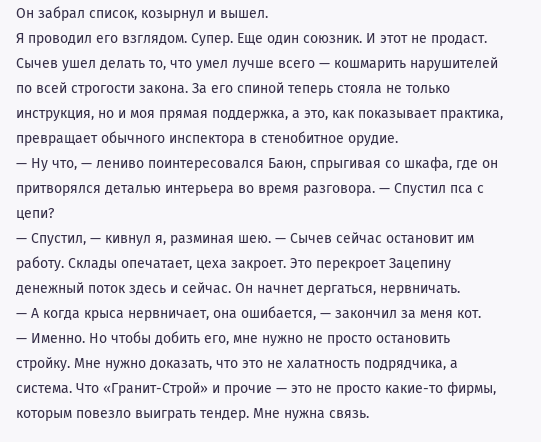Он забрал список, козырнул и вышел.
Я проводил его взглядом. Супер. Еще один союзник. И этот не продаст.
Сычев ушел делать то, что умел лучше всего — кошмарить нарушителей по всей строгости закона. За его спиной теперь стояла не только инструкция, но и моя прямая поддержка, а это, как показывает практика, превращает обычного инспектора в стенобитное орудие.
— Ну что, — лениво поинтересовался Баюн, спрыгивая со шкафа, где он притворялся деталью интерьера во время разговора. — Спустил пса с цепи?
— Спустил, — кивнул я, разминая шею. — Сычев сейчас остановит им работу. Склады опечатает, цеха закроет. Это перекроет Зацепину денежный поток здесь и сейчас. Он начнет дергаться, нервничать.
— А когда крыса нервничает, она ошибается, — закончил за меня кот.
— Именно. Но чтобы добить его, мне нужно не просто остановить стройку. Мне нужно доказать, что это не халатность подрядчика, а система. Что «Гранит-Строй» и прочие — это не просто какие-то фирмы, которым повезло выиграть тендер. Мне нужна связь.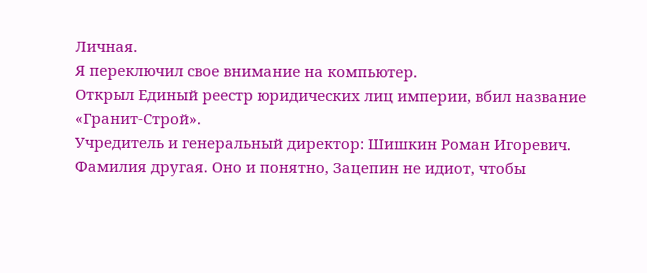Личная.
Я переключил свое внимание на компьютер.
Открыл Единый реестр юридических лиц империи, вбил название «Гранит-Строй».
Учредитель и генеральный директор: Шишкин Роман Игоревич.
Фамилия другая. Оно и понятно, Зацепин не идиот, чтобы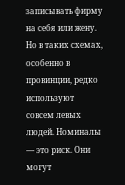записывать фирму на себя или жену. Но в таких схемах, особенно в провинции, редко используют совсем левых людей. Номиналы — это риск. Они могут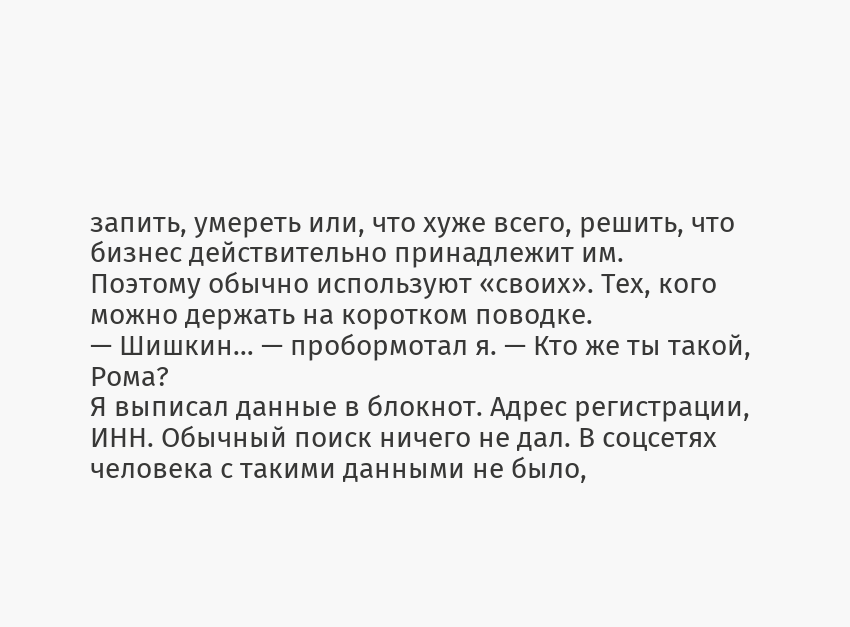запить, умереть или, что хуже всего, решить, что бизнес действительно принадлежит им.
Поэтому обычно используют «своих». Тех, кого можно держать на коротком поводке.
— Шишкин… — пробормотал я. — Кто же ты такой, Рома?
Я выписал данные в блокнот. Адрес регистрации, ИНН. Обычный поиск ничего не дал. В соцсетях человека с такими данными не было,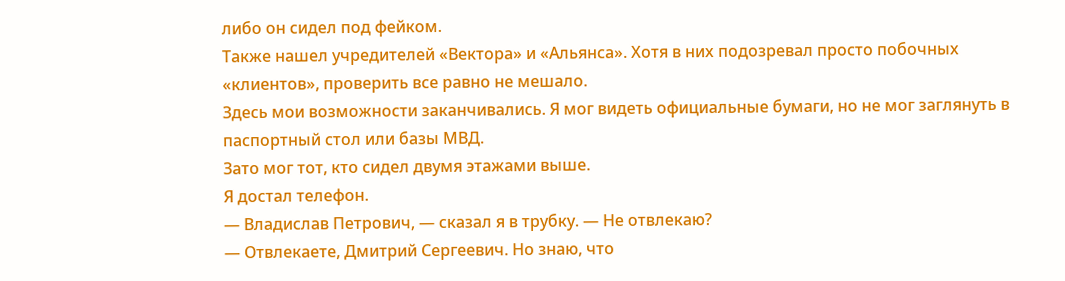либо он сидел под фейком.
Также нашел учредителей «Вектора» и «Альянса». Хотя в них подозревал просто побочных «клиентов», проверить все равно не мешало.
Здесь мои возможности заканчивались. Я мог видеть официальные бумаги, но не мог заглянуть в паспортный стол или базы МВД.
Зато мог тот, кто сидел двумя этажами выше.
Я достал телефон.
— Владислав Петрович, — сказал я в трубку. — Не отвлекаю?
— Отвлекаете, Дмитрий Сергеевич. Но знаю, что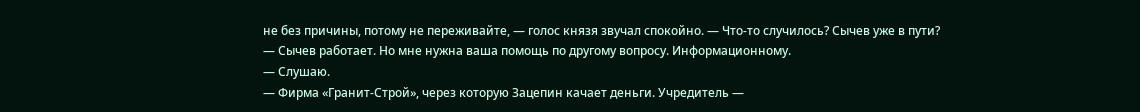не без причины, потому не переживайте, — голос князя звучал спокойно. — Что-то случилось? Сычев уже в пути?
— Сычев работает. Но мне нужна ваша помощь по другому вопросу. Информационному.
— Слушаю.
— Фирма «Гранит-Строй», через которую Зацепин качает деньги. Учредитель —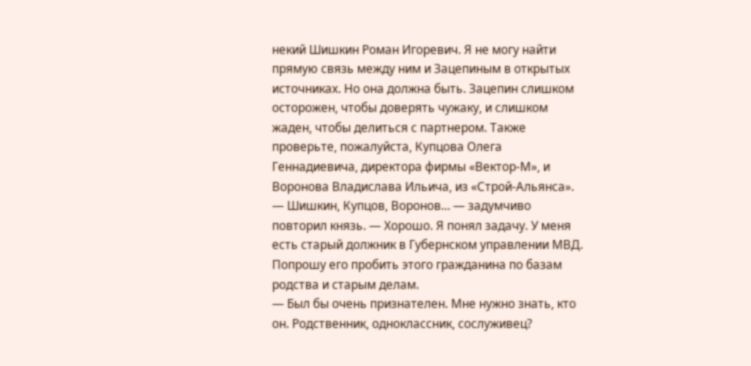некий Шишкин Роман Игоревич. Я не могу найти прямую связь между ним и Зацепиным в открытых источниках. Но она должна быть. Зацепин слишком осторожен, чтобы доверять чужаку, и слишком жаден, чтобы делиться с партнером. Также проверьте, пожалуйста, Купцова Олега Геннадиевича, директора фирмы «Вектор-М», и Воронова Владислава Ильича, из «Строй-Альянса».
— Шишкин, Купцов, Воронов… — задумчиво повторил князь. — Хорошо. Я понял задачу. У меня есть старый должник в Губернском управлении МВД. Попрошу его пробить этого гражданина по базам родства и старым делам.
— Был бы очень признателен. Мне нужно знать, кто он. Родственник, одноклассник, сослуживец?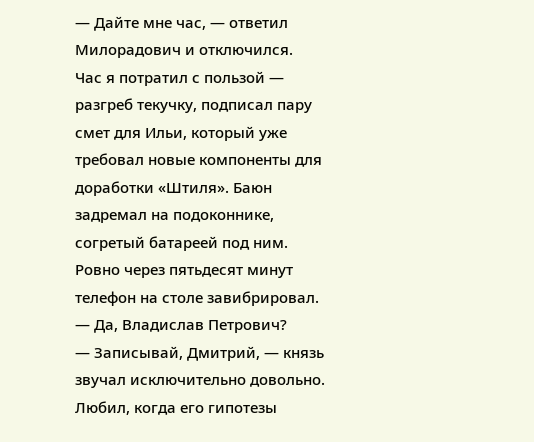— Дайте мне час, — ответил Милорадович и отключился.
Час я потратил с пользой — разгреб текучку, подписал пару смет для Ильи, который уже требовал новые компоненты для доработки «Штиля». Баюн задремал на подоконнике, согретый батареей под ним.
Ровно через пятьдесят минут телефон на столе завибрировал.
— Да, Владислав Петрович?
— Записывай, Дмитрий, — князь звучал исключительно довольно. Любил, когда его гипотезы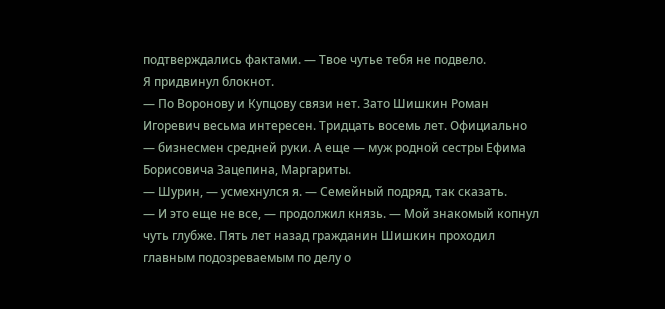подтверждались фактами. — Твое чутье тебя не подвело.
Я придвинул блокнот.
— По Воронову и Купцову связи нет. Зато Шишкин Роман Игоревич весьма интересен. Тридцать восемь лет. Официально — бизнесмен средней руки. А еще — муж родной сестры Ефима Борисовича Зацепина, Маргариты.
— Шурин, — усмехнулся я. — Семейный подряд, так сказать.
— И это еще не все, — продолжил князь. — Мой знакомый копнул чуть глубже. Пять лет назад гражданин Шишкин проходил главным подозреваемым по делу о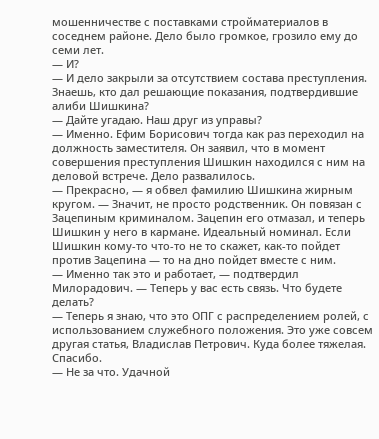мошенничестве с поставками стройматериалов в соседнем районе. Дело было громкое, грозило ему до семи лет.
— И?
— И дело закрыли за отсутствием состава преступления. Знаешь, кто дал решающие показания, подтвердившие алиби Шишкина?
— Дайте угадаю. Наш друг из управы?
— Именно. Ефим Борисович тогда как раз переходил на должность заместителя. Он заявил, что в момент совершения преступления Шишкин находился с ним на деловой встрече. Дело развалилось.
— Прекрасно, — я обвел фамилию Шишкина жирным кругом. — Значит, не просто родственник. Он повязан с Зацепиным криминалом. Зацепин его отмазал, и теперь Шишкин у него в кармане. Идеальный номинал. Если Шишкин кому-то что-то не то скажет, как-то пойдет против Зацепина — то на дно пойдет вместе с ним.
— Именно так это и работает, — подтвердил Милорадович. — Теперь у вас есть связь. Что будете делать?
— Теперь я знаю, что это ОПГ с распределением ролей, с использованием служебного положения. Это уже совсем другая статья, Владислав Петрович. Куда более тяжелая. Спасибо.
— Не за что. Удачной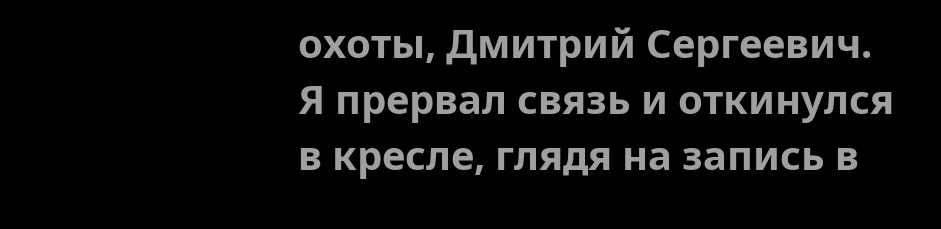охоты, Дмитрий Сергеевич.
Я прервал связь и откинулся в кресле, глядя на запись в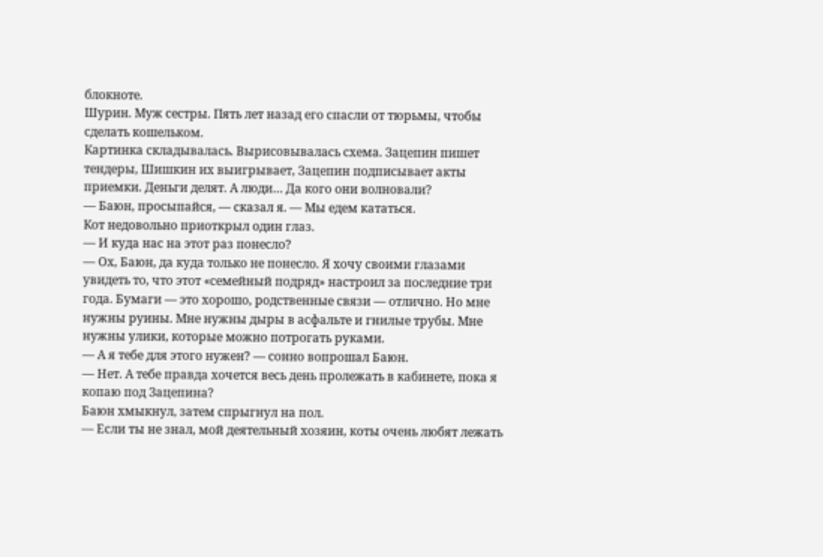блокноте.
Шурин. Муж сестры. Пять лет назад его спасли от тюрьмы, чтобы сделать кошельком.
Картинка складывалась. Вырисовывалась схема. Зацепин пишет тендеры, Шишкин их выигрывает, Зацепин подписывает акты приемки. Деньги делят. А люди… Да кого они волновали?
— Баюн, просыпайся, — сказал я. — Мы едем кататься.
Кот недовольно приоткрыл один глаз.
— И куда нас на этот раз понесло?
— Ох, Баюн, да куда только не понесло. Я хочу своими глазами увидеть то, что этот «семейный подряд» настроил за последние три года. Бумаги — это хорошо, родственные связи — отлично. Но мне нужны руины. Мне нужны дыры в асфальте и гнилые трубы. Мне нужны улики, которые можно потрогать руками.
— А я тебе для этого нужен? — сонно вопрошал Баюн.
— Нет. А тебе правда хочется весь день пролежать в кабинете, пока я копаю под Зацепина?
Баюн хмыкнул, затем спрыгнул на пол.
— Если ты не знал, мой деятельный хозяин, коты очень любят лежать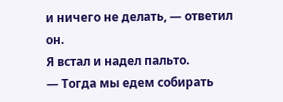и ничего не делать, — ответил он.
Я встал и надел пальто.
— Тогда мы едем собирать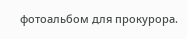фотоальбом для прокурора.